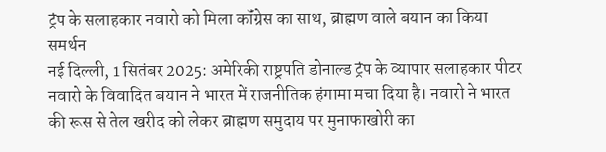ट्रंप के सलाहकार नवारो को मिला कॉंग्रेस का साथ, ब्राह्मण वाले बयान का किया समर्थन
नई दिल्ली, 1 सितंबर 2025: अमेरिकी राष्ट्रपति डोनाल्ड ट्रंप के व्यापार सलाहकार पीटर नवारो के विवादित बयान ने भारत में राजनीतिक हंगामा मचा दिया है। नवारो ने भारत की रूस से तेल खरीद को लेकर ब्राह्मण समुदाय पर मुनाफाखोरी का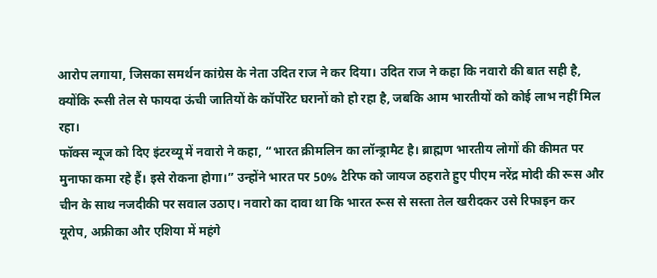आरोप लगाया, जिसका समर्थन कांग्रेस के नेता उदित राज ने कर दिया। उदित राज ने कहा कि नवारो की बात सही है, क्योंकि रूसी तेल से फायदा ऊंची जातियों के कॉर्पोरेट घरानों को हो रहा है, जबकि आम भारतीयों को कोई लाभ नहीं मिल रहा।
फॉक्स न्यूज को दिए इंटरव्यू में नवारो ने कहा, “भारत क्रीमलिन का लॉन्ड्रामैट है। ब्राह्मण भारतीय लोगों की कीमत पर मुनाफा कमा रहे हैं। इसे रोकना होगा।” उन्होंने भारत पर 50% टैरिफ को जायज ठहराते हुए पीएम नरेंद्र मोदी की रूस और चीन के साथ नजदीकी पर सवाल उठाए। नवारो का दावा था कि भारत रूस से सस्ता तेल खरीदकर उसे रिफाइन कर यूरोप, अफ्रीका और एशिया में महंगे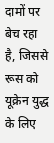दामों पर बेच रहा है, जिससे रूस को यूक्रेन युद्ध के लिए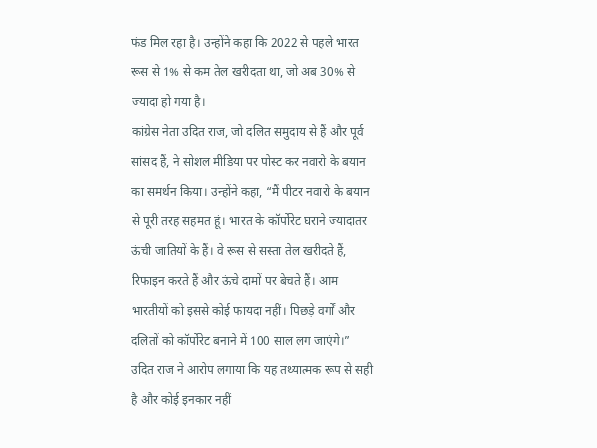फंड मिल रहा है। उन्होंने कहा कि 2022 से पहले भारत रूस से 1% से कम तेल खरीदता था, जो अब 30% से ज्यादा हो गया है।
कांग्रेस नेता उदित राज, जो दलित समुदाय से हैं और पूर्व सांसद हैं, ने सोशल मीडिया पर पोस्ट कर नवारो के बयान का समर्थन किया। उन्होंने कहा, “मैं पीटर नवारो के बयान से पूरी तरह सहमत हूं। भारत के कॉर्पोरेट घराने ज्यादातर ऊंची जातियों के हैं। वे रूस से सस्ता तेल खरीदते हैं, रिफाइन करते हैं और ऊंचे दामों पर बेचते हैं। आम भारतीयों को इससे कोई फायदा नहीं। पिछड़े वर्गों और दलितों को कॉर्पोरेट बनाने में 100 साल लग जाएंगे।” उदित राज ने आरोप लगाया कि यह तथ्यात्मक रूप से सही है और कोई इनकार नहीं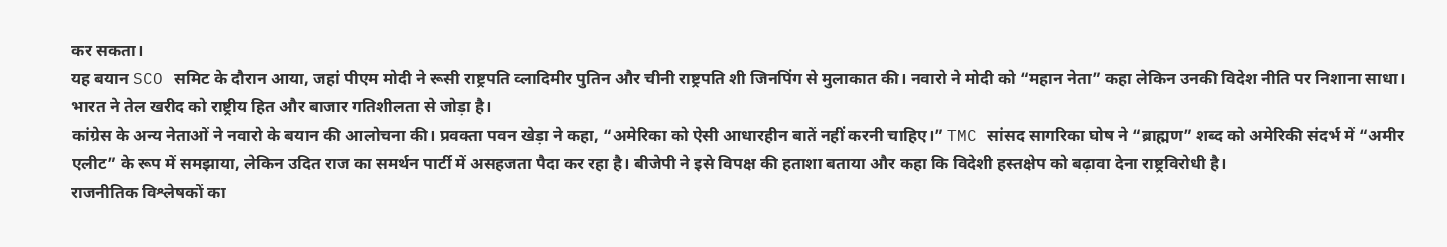कर सकता।
यह बयान SCO समिट के दौरान आया, जहां पीएम मोदी ने रूसी राष्ट्रपति व्लादिमीर पुतिन और चीनी राष्ट्रपति शी जिनपिंग से मुलाकात की। नवारो ने मोदी को “महान नेता” कहा लेकिन उनकी विदेश नीति पर निशाना साधा। भारत ने तेल खरीद को राष्ट्रीय हित और बाजार गतिशीलता से जोड़ा है।
कांग्रेस के अन्य नेताओं ने नवारो के बयान की आलोचना की। प्रवक्ता पवन खेड़ा ने कहा, “अमेरिका को ऐसी आधारहीन बातें नहीं करनी चाहिए।” TMC सांसद सागरिका घोष ने “ब्राह्मण” शब्द को अमेरिकी संदर्भ में “अमीर एलीट” के रूप में समझाया, लेकिन उदित राज का समर्थन पार्टी में असहजता पैदा कर रहा है। बीजेपी ने इसे विपक्ष की हताशा बताया और कहा कि विदेशी हस्तक्षेप को बढ़ावा देना राष्ट्रविरोधी है।
राजनीतिक विश्लेषकों का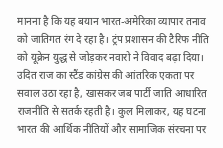मानना है कि यह बयान भारत-अमेरिका व्यापार तनाव को जातिगत रंग दे रहा है। ट्रंप प्रशासन की टैरिफ नीति को यूक्रेन युद्ध से जोड़कर नवारो ने विवाद बढ़ा दिया। उदित राज का स्टैंड कांग्रेस की आंतरिक एकता पर सवाल उठा रहा है, खासकर जब पार्टी जाति आधारित राजनीति से सतर्क रहती है। कुल मिलाकर, यह घटना भारत की आर्थिक नीतियों और सामाजिक संरचना पर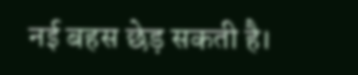नई बहस छेड़ सकती है।